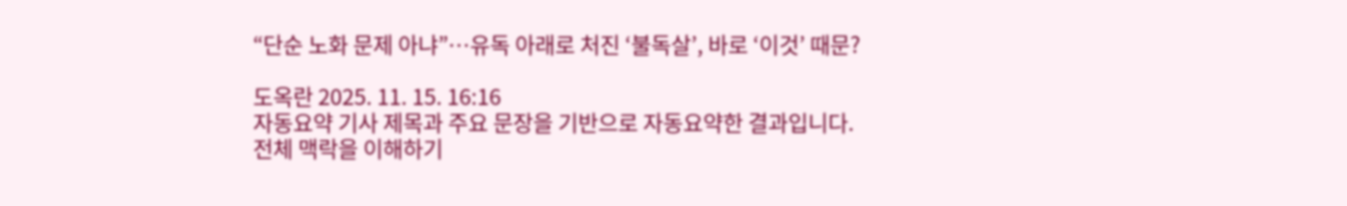“단순 노화 문제 아냐”…유독 아래로 처진 ‘불독살’, 바로 ‘이것’ 때문?

도옥란 2025. 11. 15. 16:16
자동요약 기사 제목과 주요 문장을 기반으로 자동요약한 결과입니다.
전체 맥락을 이해하기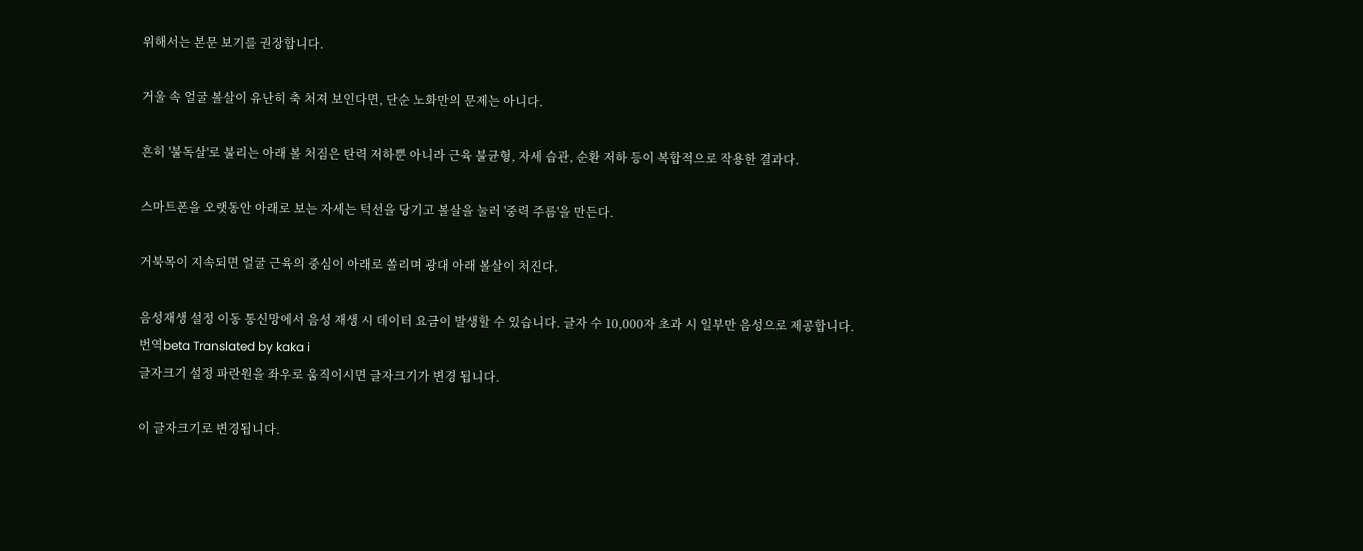위해서는 본문 보기를 권장합니다.

거울 속 얼굴 볼살이 유난히 축 처져 보인다면, 단순 노화만의 문제는 아니다.

흔히 '불독살'로 불리는 아래 볼 처짐은 탄력 저하뿐 아니라 근육 불균형, 자세 습관, 순환 저하 등이 복합적으로 작용한 결과다.

스마트폰을 오랫동안 아래로 보는 자세는 턱선을 당기고 볼살을 눌러 '중력 주름'을 만든다.

거북목이 지속되면 얼굴 근육의 중심이 아래로 쏠리며 광대 아래 볼살이 처진다.

음성재생 설정 이동 통신망에서 음성 재생 시 데이터 요금이 발생할 수 있습니다. 글자 수 10,000자 초과 시 일부만 음성으로 제공합니다.
번역beta Translated by kaka i
글자크기 설정 파란원을 좌우로 움직이시면 글자크기가 변경 됩니다.

이 글자크기로 변경됩니다.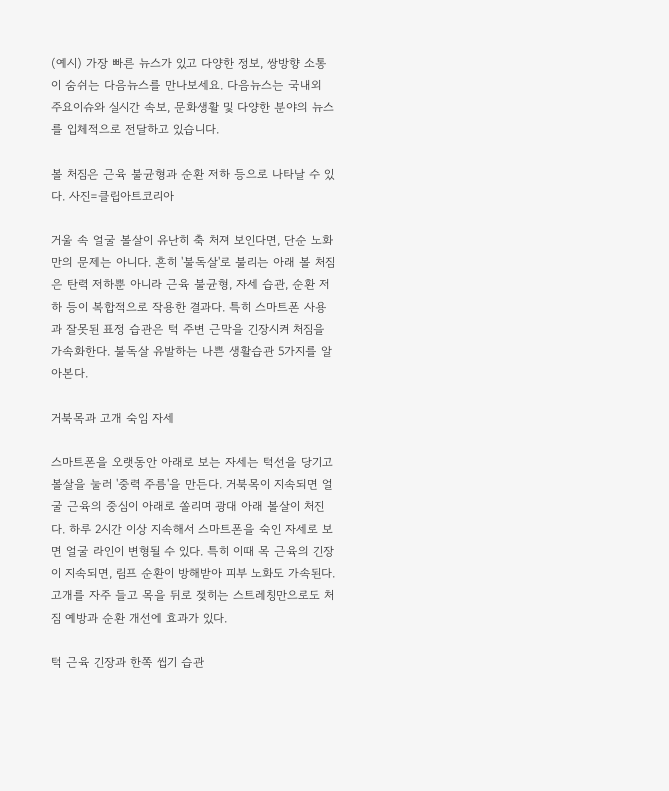(예시) 가장 빠른 뉴스가 있고 다양한 정보, 쌍방향 소통이 숨쉬는 다음뉴스를 만나보세요. 다음뉴스는 국내외 주요이슈와 실시간 속보, 문화생활 및 다양한 분야의 뉴스를 입체적으로 전달하고 있습니다.

볼 처짐은 근육 불균형과 순환 저하 등으로 나타날 수 있다. 사진=클립아트코리아

거울 속 얼굴 볼살이 유난히 축 처져 보인다면, 단순 노화만의 문제는 아니다. 흔히 '불독살'로 불리는 아래 볼 처짐은 탄력 저하뿐 아니라 근육 불균형, 자세 습관, 순환 저하 등이 복합적으로 작용한 결과다. 특히 스마트폰 사용과 잘못된 표정 습관은 턱 주변 근막을 긴장시켜 처짐을 가속화한다. 불독살 유발하는 나쁜 생활습관 5가지를 알아본다.

거북목과 고개 숙임 자세

스마트폰을 오랫동안 아래로 보는 자세는 턱선을 당기고 볼살을 눌러 '중력 주름'을 만든다. 거북목이 지속되면 얼굴 근육의 중심이 아래로 쏠리며 광대 아래 볼살이 처진다. 하루 2시간 이상 지속해서 스마트폰을 숙인 자세로 보면 얼굴 라인이 변형될 수 있다. 특히 이때 목 근육의 긴장이 지속되면, 림프 순환이 방해받아 피부 노화도 가속된다. 고개를 자주 들고 목을 뒤로 젖히는 스트레칭만으로도 처짐 예방과 순환 개선에 효과가 있다.

턱 근육 긴장과 한쪽 씹기 습관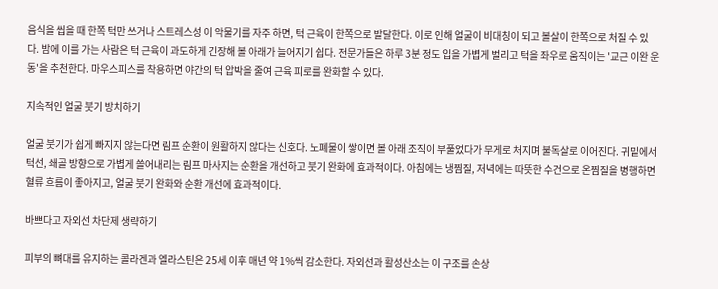음식을 씹을 때 한쪽 턱만 쓰거나 스트레스성 이 악물기를 자주 하면, 턱 근육이 한쪽으로 발달한다. 이로 인해 얼굴이 비대칭이 되고 볼살이 한쪽으로 처질 수 있다. 밤에 이를 가는 사람은 턱 근육이 과도하게 긴장해 볼 아래가 늘어지기 쉽다. 전문가들은 하루 3분 정도 입을 가볍게 벌리고 턱을 좌우로 움직이는 '교근 이완 운동'을 추천한다. 마우스피스를 착용하면 야간의 턱 압박을 줄여 근육 피로를 완화할 수 있다.

지속적인 얼굴 붓기 방치하기

얼굴 붓기가 쉽게 빠지지 않는다면 림프 순환이 원활하지 않다는 신호다. 노폐물이 쌓이면 볼 아래 조직이 부풀었다가 무게로 처지며 불독살로 이어진다. 귀밑에서 턱선, 쇄골 방향으로 가볍게 쓸어내리는 림프 마사지는 순환을 개선하고 붓기 완화에 효과적이다. 아침에는 냉찜질, 저녁에는 따뜻한 수건으로 온찜질을 병행하면 혈류 흐름이 좋아지고, 얼굴 붓기 완화와 순환 개선에 효과적이다.

바쁘다고 자외선 차단제 생략하기

피부의 뼈대를 유지하는 콜라겐과 엘라스틴은 25세 이후 매년 약 1%씩 감소한다. 자외선과 활성산소는 이 구조를 손상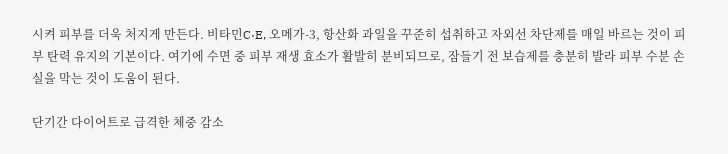시켜 피부를 더욱 처지게 만든다. 비타민C·E, 오메가-3, 항산화 과일을 꾸준히 섭취하고 자외선 차단제를 매일 바르는 것이 피부 탄력 유지의 기본이다. 여기에 수면 중 피부 재생 효소가 활발히 분비되므로, 잠들기 전 보습제를 충분히 발라 피부 수분 손실을 막는 것이 도움이 된다.

단기간 다이어트로 급격한 체중 감소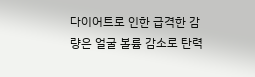다이어트로 인한 급격한 감량은 얼굴 볼륨 감소로 탄력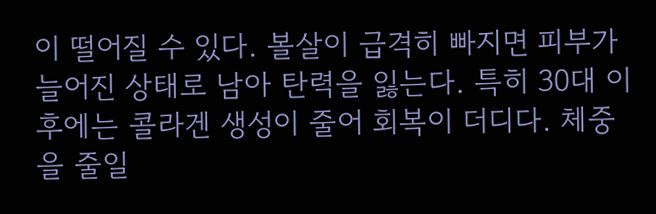이 떨어질 수 있다. 볼살이 급격히 빠지면 피부가 늘어진 상태로 남아 탄력을 잃는다. 특히 30대 이후에는 콜라겐 생성이 줄어 회복이 더디다. 체중을 줄일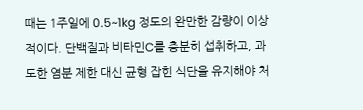때는 1주일에 0.5~1kg 정도의 완만한 감량이 이상적이다. 단백질과 비타민C를 충분히 섭취하고, 과도한 염분 제한 대신 균형 잡힌 식단을 유지해야 처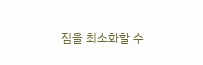짐을 최소화할 수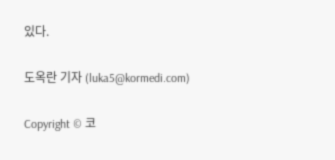있다.

도옥란 기자 (luka5@kormedi.com)

Copyright © 코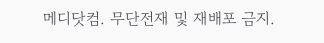메디닷컴. 무단전재 및 재배포 금지.